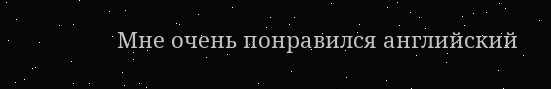Мне очень понравился английский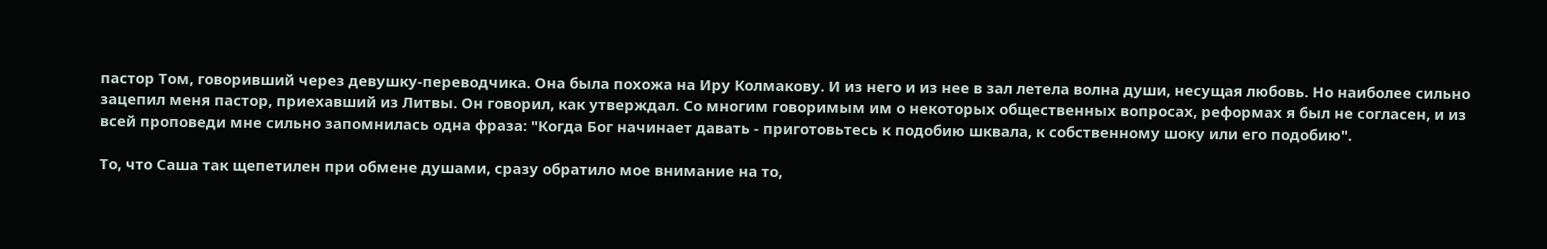пастор Том, говоривший через девушку-переводчика. Она была похожа на Иру Колмакову. И из него и из нее в зал летела волна души, несущая любовь. Но наиболее сильно зацепил меня пастор, приехавший из Литвы. Он говорил, как утверждал. Со многим говоримым им о некоторых общественных вопросах, реформах я был не согласен, и из всей проповеди мне сильно запомнилась одна фраза: "Когда Бог начинает давать - приготовьтесь к подобию шквала, к собственному шоку или его подобию".

То, что Саша так щепетилен при обмене душами, сразу обратило мое внимание на то,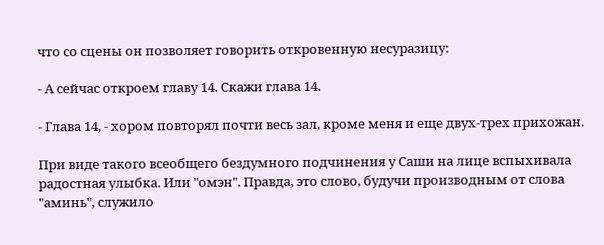что со сцены он позволяет говорить откровенную несуразицу:

- А сейчас откроем главу 14. Скажи глава 14.

- Глава 14, - хором повторял почти весь зал, кроме меня и еще двух-трех прихожан.

При виде такого всеобщего бездумного подчинения у Саши на лице вспыхивала радостная улыбка. Или "омэн". Правда, это слово, будучи производным от слова "аминь", служило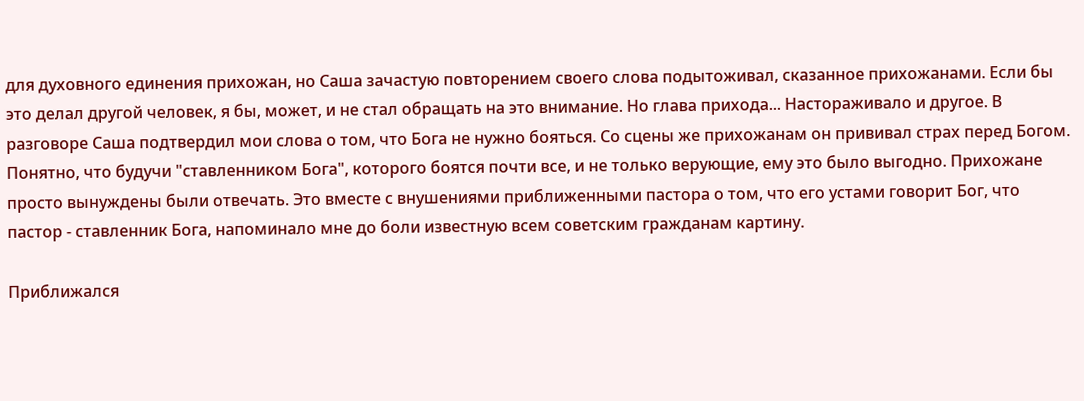для духовного единения прихожан, но Саша зачастую повторением своего слова подытоживал, сказанное прихожанами. Если бы это делал другой человек, я бы, может, и не стал обращать на это внимание. Но глава прихода... Настораживало и другое. В разговоре Саша подтвердил мои слова о том, что Бога не нужно бояться. Со сцены же прихожанам он прививал страх перед Богом. Понятно, что будучи "ставленником Бога", которого боятся почти все, и не только верующие, ему это было выгодно. Прихожане просто вынуждены были отвечать. Это вместе с внушениями приближенными пастора о том, что его устами говорит Бог, что пастор - ставленник Бога, напоминало мне до боли известную всем советским гражданам картину.

Приближался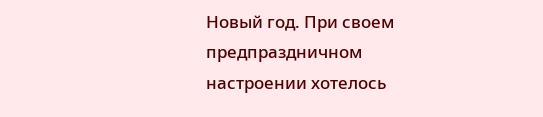Новый год. При своем предпраздничном настроении хотелось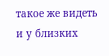такое же видеть и у близких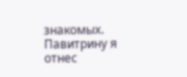знакомых. Павитрину я отнес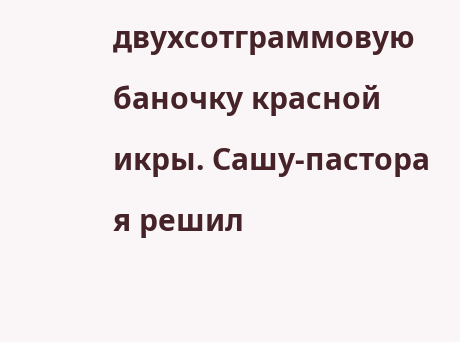двухсотграммовую баночку красной икры. Сашу-пастора я решил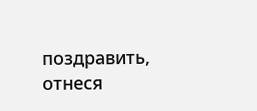поздравить, отнеся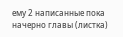ему 2 написанные пока начерно главы (листка)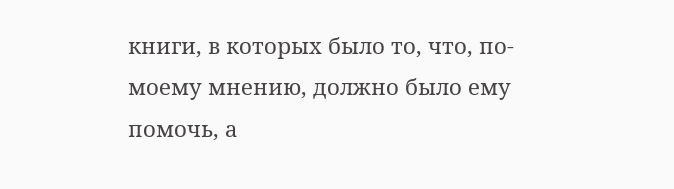книги, в которых было то, что, по-моему мнению, должно было ему помочь, а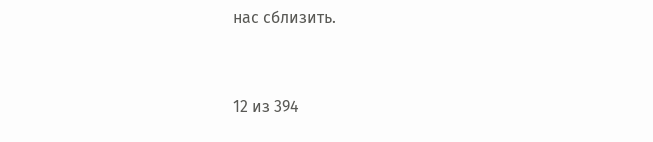нас сблизить.



12 из 394